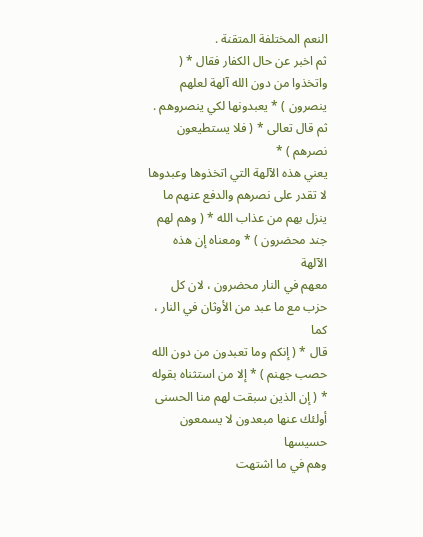النعم المختلفة المتقنة .
ثم اخبر عن حال الكفار فقال * ( واتخذوا من دون الله آلهة لعلهم
ينصرون ) * يعبدونها لكي ينصروهم . ثم قال تعالى * ( فلا يستطيعون نصرهم ) *
يعني هذه الآلهة التي اتخذوها وعبدوها لا تقدر على نصرهم والدفع عنهم ما
ينزل بهم من عذاب الله * ( وهم لهم جند محضرون ) * ومعناه إن هذه الآلهة
معهم في النار محضرون ، لان كل حزب مع ما عبد من الأوثان في النار ، كما
قال * ( إنكم وما تعبدون من دون الله حصب جهنم ) * إلا من استثناه بقوله
* ( إن الذين سبقت لهم منا الحسنى أولئك عنها مبعدون لا يسمعون حسيسها
وهم في ما اشتهت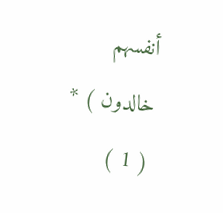أنفسهم خالدون ) * ( 1 )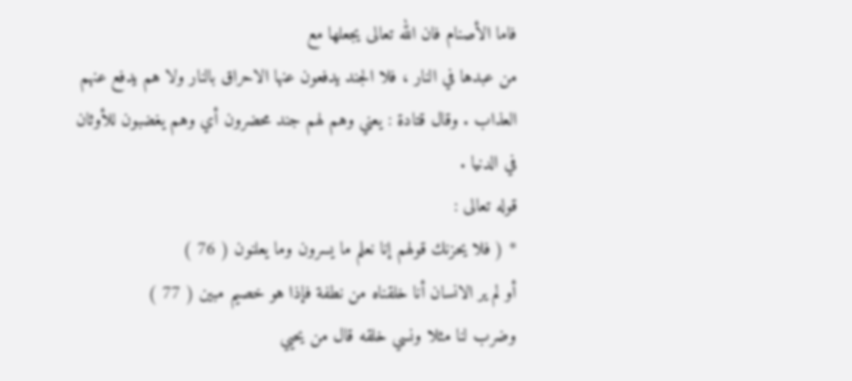فاما الأصنام فان الله تعالى يجعلها مع
من عبدها في النار ، فلا الجند يدفعون عنها الاحراق بالنار ولا هم يدفع عنهم
العذاب . وقال قتادة : يعني وهم لهم جند محضرون أي وهم يغضبون للأوثان
في الدنيا .
قوله تعالى :
* ( فلا يحزنك قولهم إنا نعلم ما يسرون وما يعلنون ( 76 )
أو لم ير الانسان أنا خلقناه من نطفة فإذا هو خصيم مبين ( 77 )
وضرب لنا مثلا ونسي خلقه قال من يحيي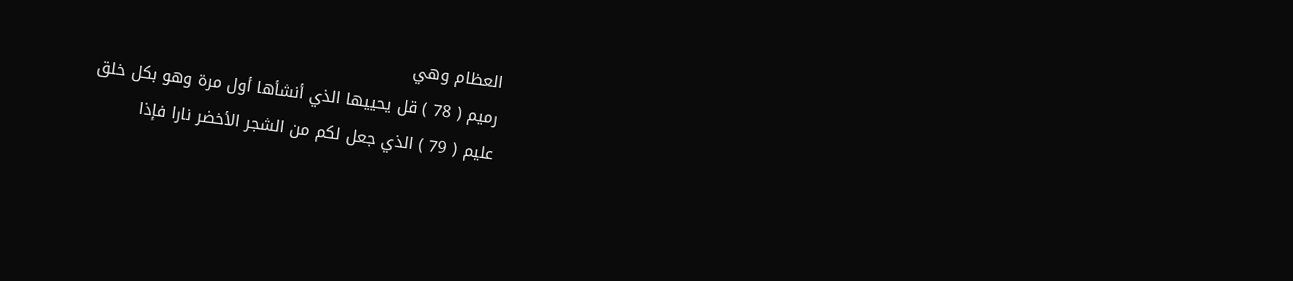العظام وهي
رميم ( 78 ) قل يحييها الذي أنشأها أول مرة وهو بكل خلق
عليم ( 79 ) الذي جعل لكم من الشجر الأخضر نارا فإذا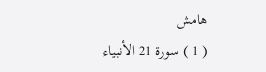هامش
( 1 ) سورة 21 الأنبياء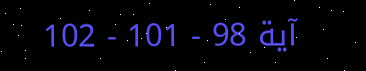آية 98 - 101 - 102